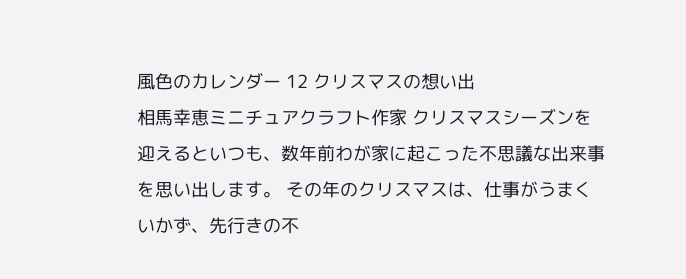風色のカレンダー 12 クリスマスの想い出
相馬幸恵ミニチュアクラフト作家 クリスマスシーズンを迎えるといつも、数年前わが家に起こった不思議な出来事を思い出します。 その年のクリスマスは、仕事がうまくいかず、先行きの不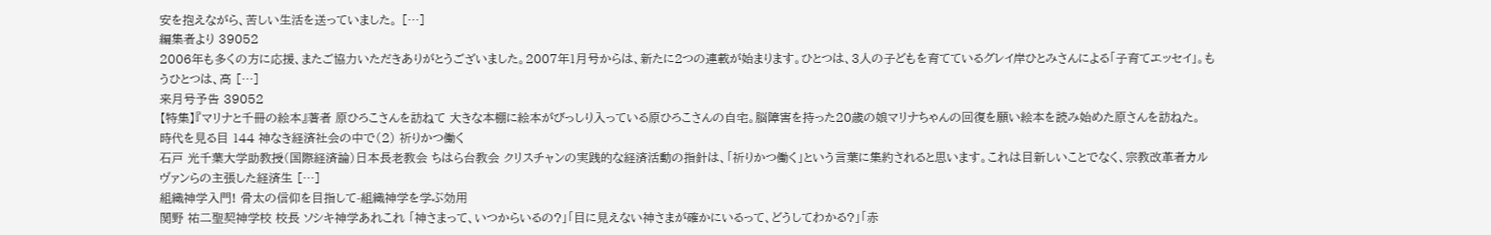安を抱えながら、苦しい生活を送っていました。 […]
編集者より 39052
2006年も多くの方に応援、またご協力いただきありがとうございました。2007年1月号からは、新たに2つの連載が始まります。ひとつは、3人の子どもを育てているグレイ岸ひとみさんによる「子育てエッセイ」。もうひとつは、高 […]
来月号予告 39052
【特集】『マリナと千冊の絵本』著者 原ひろこさんを訪ねて 大きな本棚に絵本がびっしり入っている原ひろこさんの自宅。脳障害を持った20歳の娘マリナちゃんの回復を願い絵本を読み始めた原さんを訪ねた。
時代を見る目 144 神なき経済社会の中で(2) 祈りかつ働く
石戸 光千葉大学助教授(国際経済論)日本長老教会 ちはら台教会 クリスチャンの実践的な経済活動の指針は、「祈りかつ働く」という言葉に集約されると思います。これは目新しいことでなく、宗教改革者カルヴァンらの主張した経済生 […]
組織神学入門! 骨太の信仰を目指して-組織神学を学ぶ効用
関野 祐二聖契神学校 校長 ソシキ神学あれこれ 「神さまって、いつからいるの?」「目に見えない神さまが確かにいるって、どうしてわかる?」「赤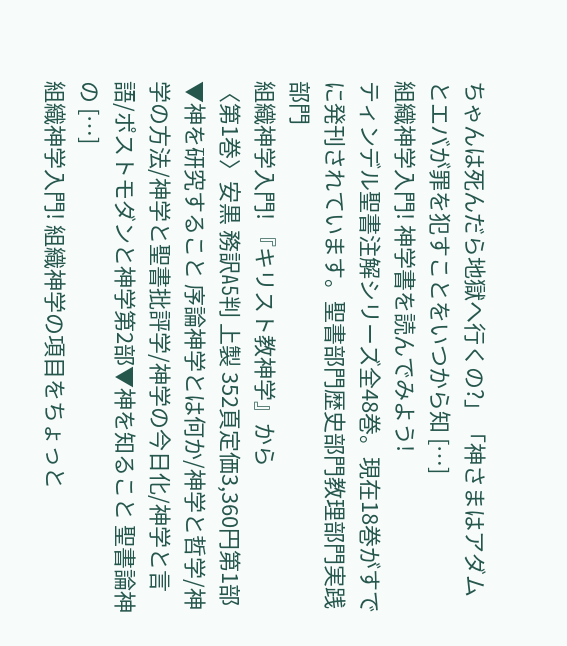ちゃんは死んだら地獄へ行くの?」「神さまはアダムとエバが罪を犯すことをいつから知 […]
組織神学入門! 神学書を読んでみよう!
ティンデル聖書注解シリーズ全48巻。現在18巻がすでに発刊されています。聖書部門歴史部門教理部門実践部門
組織神学入門! 『キリスト教神学』から
〈第1巻〉安黒 務訳A5判 上製 352頁定価3,360円第1部▼神を研究すること 序論神学とは何か/神学と哲学/神学の方法/神学と聖書批評学/神学の今日化/神学と言語/ポストモダンと神学第2部▼神を知ること 聖書論神の […]
組織神学入門! 組織神学の項目をちょっと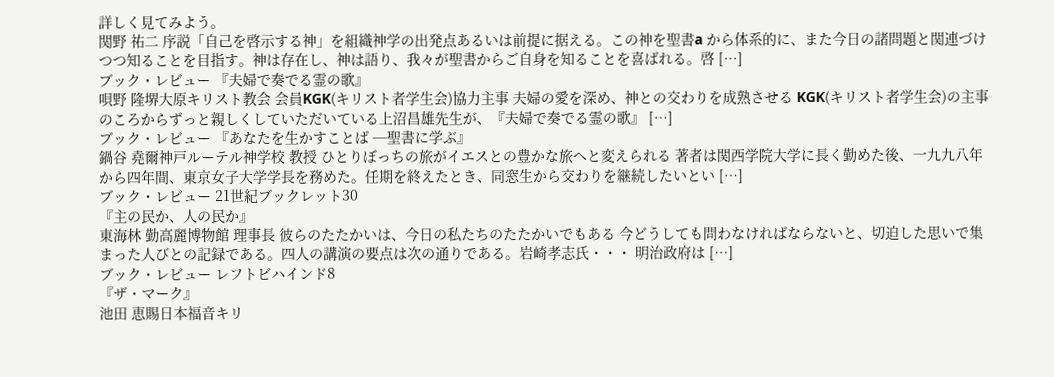詳しく見てみよう。
関野 祐二 序説「自己を啓示する神」を組織神学の出発点あるいは前提に据える。この神を聖書a から体系的に、また今日の諸問題と関連づけつつ知ることを目指す。神は存在し、神は語り、我々が聖書からご自身を知ることを喜ばれる。啓 […]
ブック・レビュー 『夫婦で奏でる霊の歌』
唄野 隆堺大原キリスト教会 会員KGK(キリスト者学生会)協力主事 夫婦の愛を深め、神との交わりを成熟させる KGK(キリスト者学生会)の主事のころからずっと親しくしていただいている上沼昌雄先生が、『夫婦で奏でる霊の歌』 […]
ブック・レビュー 『あなたを生かすことば ─聖書に学ぶ』
鍋谷 堯爾神戸ルーテル神学校 教授 ひとりぼっちの旅がイエスとの豊かな旅へと変えられる 著者は関西学院大学に長く勤めた後、一九九八年から四年間、東京女子大学学長を務めた。任期を終えたとき、同窓生から交わりを継続したいとい […]
ブック・レビュー 21世紀ブックレット30
『主の民か、人の民か』
東海林 勤高麗博物館 理事長 彼らのたたかいは、今日の私たちのたたかいでもある 今どうしても問わなければならないと、切迫した思いで集まった人びとの記録である。四人の講演の要点は次の通りである。岩崎孝志氏・・・ 明治政府は […]
ブック・レビュー レフトビハインド8
『ザ・マーク』
池田 恵賜日本福音キリ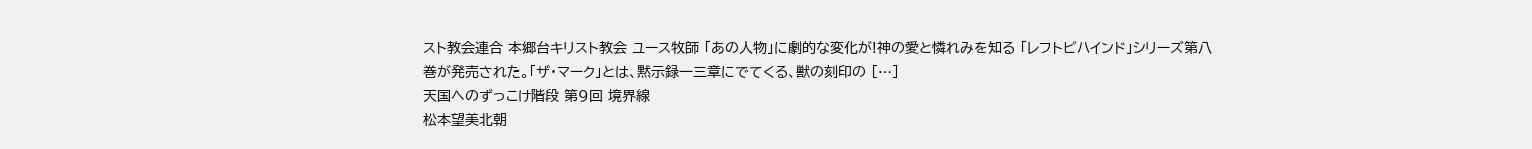スト教会連合 本郷台キリスト教会 ユース牧師 「あの人物」に劇的な変化が!神の愛と憐れみを知る 「レフトビハインド」シリーズ第八巻が発売された。「ザ・マーク」とは、黙示録一三章にでてくる、獣の刻印の […]
天国へのずっこけ階段 第9回 境界線
松本望美北朝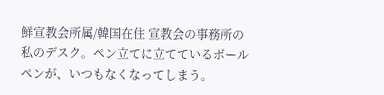鮮宣教会所属/韓国在住 宣教会の事務所の私のデスク。ペン立てに立てているボールペンが、いつもなくなってしまう。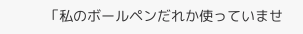「私のボールペンだれか使っていませ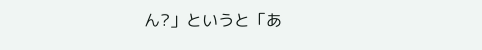ん?」というと「あ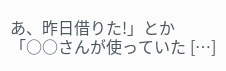あ、昨日借りた!」とか「○○さんが使っていた […]